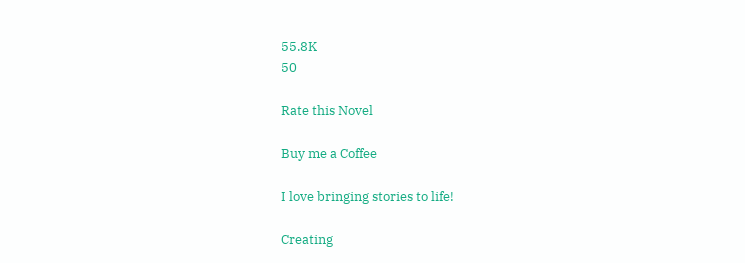55.8K
50

Rate this Novel

Buy me a Coffee

I love bringing stories to life!

Creating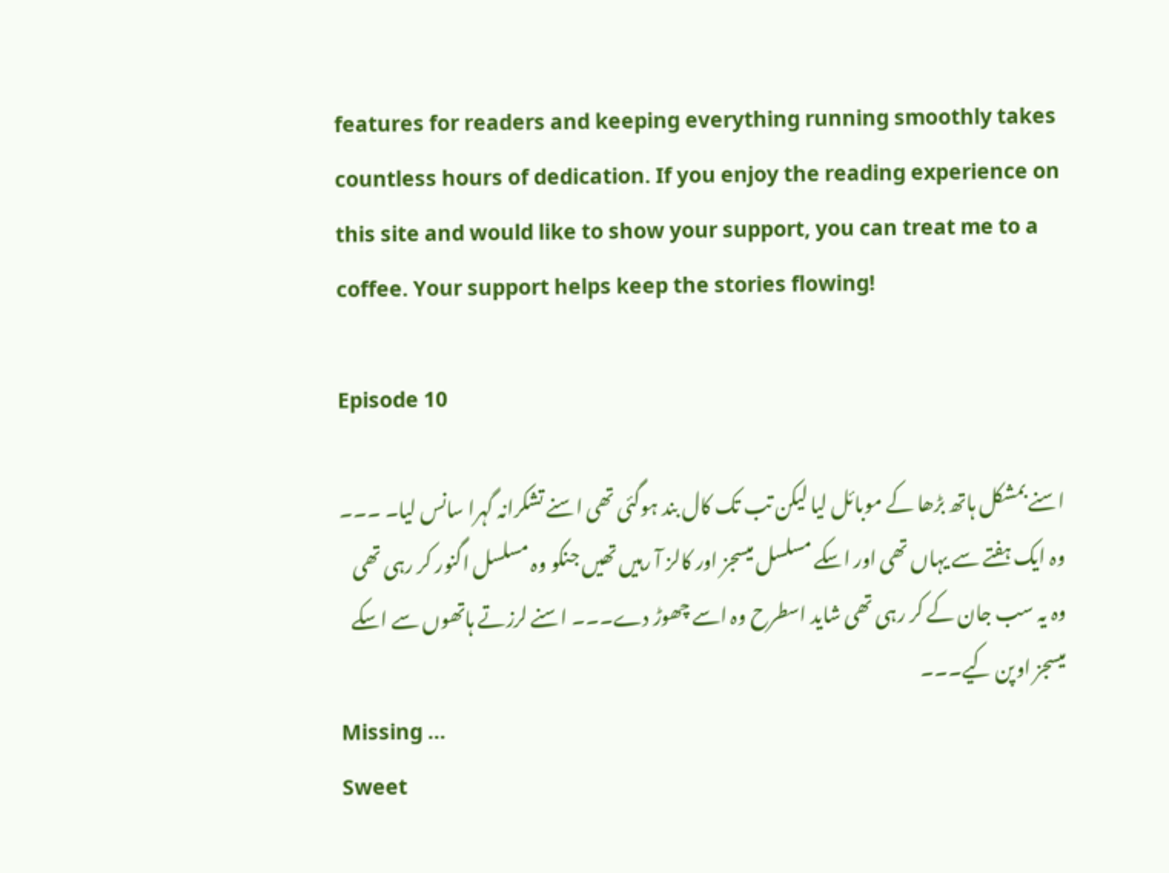features for readers and keeping everything running smoothly takes countless hours of dedication. If you enjoy the reading experience on this site and would like to show your support, you can treat me to a coffee. Your support helps keep the stories flowing!

Episode 10

اسنے بمشکل ہاتھ بڑھا کے موبائل لیا لیکن تب تک کال بند ہوگئی تھی اسنے تشکرانہ گہرا سانس لیا۔ ۔۔۔ وہ ایک ہفتے سے یہاں تھی اور اسکے مسلسل میسجز اور کالز آ رہیں تھیں جنکو وہ مسلسل اگنور کر رہی تھی وہ یہ سب جان کے کر رہی تھی شاید اسطرح وہ اسے چھوڑ دے۔۔۔ اسنے لرزتے ہاتھوں سے اسکے میسجز اوپن کیے۔۔۔
Missing …
Sweet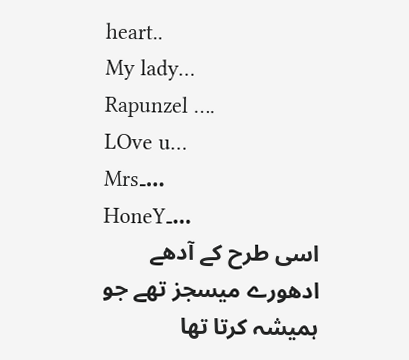heart..
My lady…
Rapunzel ….
LOve u…
Mrs۔…
HoneY۔…
اسی طرح کے آدھے ادھورے میسجز تھے جو ہمیشہ کرتا تھا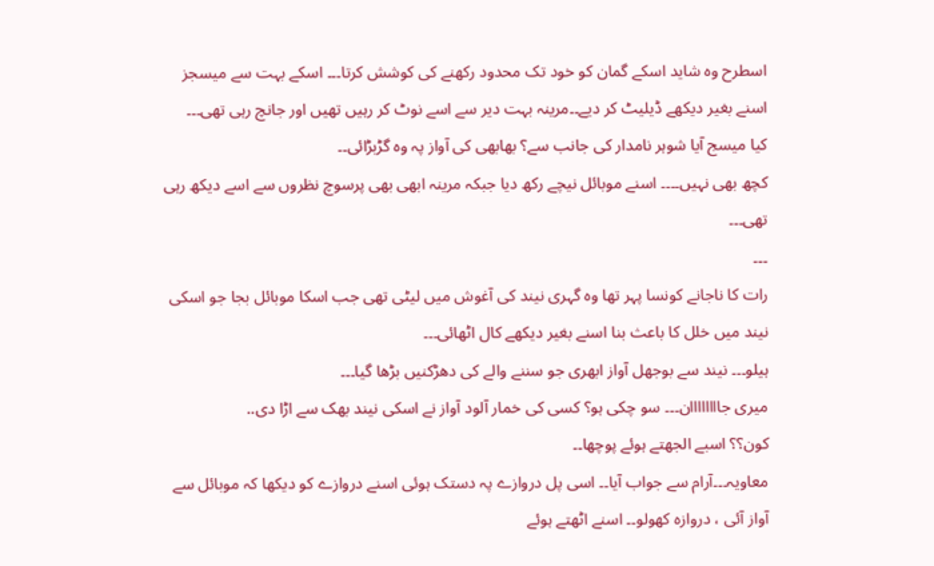اسطرح وہ شاید اسکے گمان کو خود تک محدود رکھنے کی کوشش کرتا۔۔۔ اسکے بہت سے میسجز اسنے بغیر دیکھے ڈیلیٹ کر دیے۔۔مرینہ بہت دیر سے اسے نوٹ کر رہیں تھیں اور جانچ رہی تھی۔۔۔
کیا میسج آیا شوہر نامدار کی جانب سے؟ بھابھی کی آواز پہ وہ گڑبڑائی۔۔
کچھ بھی نہیں۔۔۔۔ اسنے موبائل نیچے رکھ دیا جبکہ مرینہ ابھی بھی پرسوچ نظروں سے اسے دیکھ رہی تھی۔۔۔
۔۔۔
رات کا ناجانے کونسا پہر تھا وہ گہری نیند کی آغوش میں لیٹی تھی جب اسکا موبائل بجا جو اسکی نیند میں خلل کا باعث بنا اسنے بغیر دیکھے کال اٹھائی۔۔۔
ہیلو۔۔۔ نیند سے بوجھل آواز ابھری جو سننے والے کی دھڑکنیں بڑھا گیا۔۔۔
میری جاااااااان۔۔۔ سو چکی ہو؟ کسی کی خمار آلود آواز نے اسکی نیند بھک سے اڑا دی..
کون؟؟ اسبے الجھتے ہوئے پوچھا۔۔
معاویہ۔۔۔آرام سے جواب آیا۔۔ اسی پل دروازے پہ دستک ہوئی اسنے دروازے کو دیکھا کہ موبائل سے آواز آئی ، دروازہ کھولو۔۔ اسنے اٹھتے ہوئے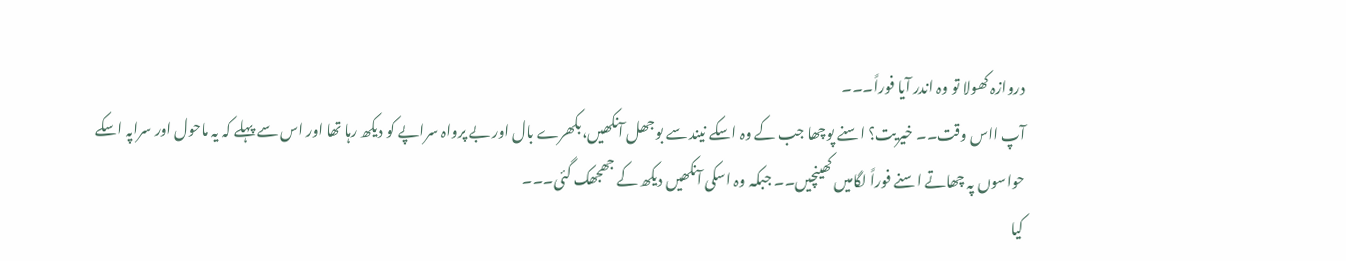دروازہ کھولا تو وہ اندر آیا فوراً۔۔۔
آپ ااس وقت۔۔ خیریت؟ اسنے پوچھا جب کے وہ اسکے نیند سے بوجھل آنکھیں،بکھرے بال اور بے پرواہ سراپے کو دیکھ رہا تھا اور اس سے پہلے کہ یہ ماحول اور سراپہ اسکے حواسوں پہ چھاتے اسنے فوراً لگامیں کھینچیں۔۔ جبکہ وہ اسکی آنکھیں دیکھ کے جھجھک گئی۔۔۔
کیا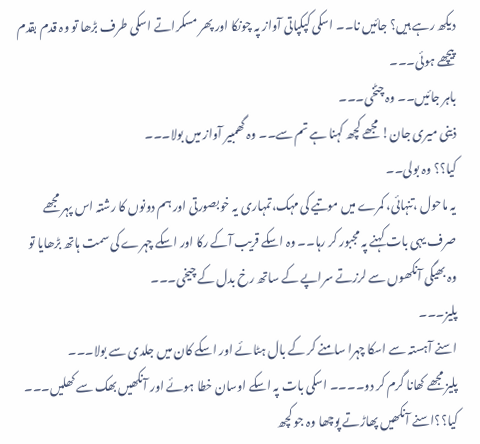دیکھ رہے ہیں؟ جائیں نا۔۔ اسکی کپکپاتی آواز پہ چونکا اور پھر مسکراتے اسکی طرف بڑھا تو وہ قدم بقدم پیچھے ہوئی۔۔۔
باہر جائیں۔۔ وہ چٹخی۔۔۔
ذینی میری جان! مجھے کچھ کہنا ہے تم سے۔۔ وہ گھمبیر آواز میں بولا۔۔۔
کیا؟؟ وہ بولی۔۔
یہ ماحول ،تنہائی، کمرے میں موتیے کی مہک،تمہاری یہ خوبصورتی اور ہم دونوں کا رشتہ اس پہر مجھے صرف یہی بات کہنے پہ مجبور کر رہا۔۔ وہ اسکے قریب آکے رکا اور اسکے چہرے کی سمت ہاتھ بڑھایا تو وہ بھیگی آنکھوں سے لرزتے سراپے کے ساتھ رخ بدل کے چیخی۔۔۔
پلیز۔۔۔
اسنے آہستہ سے اسکا چہرا سامنے کر کے بال ہٹائے اور اسکے کان میں جلدی سے بولا۔۔۔
پلیز مجھے کھانا گرم کر دو۔۔۔۔ اسکی بات پہ اسکے اوسان خطا ہوئے اور آنکھیں بھک سے کھلیں۔۔۔
کیا؟؟اسنے آنکھیں پھاڑتے پوچھا وہ جو کچھ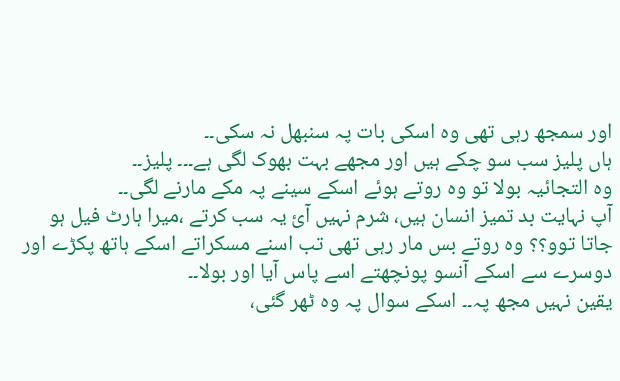اور سمجھ رہی تھی وہ اسکی بات پہ سنبھل نہ سکی۔۔
ہاں پلیز سب سو چکے ہیں اور مجھے بہت بھوک لگی ہے۔۔۔ پلیز۔۔
وہ التجائیہ بولا تو وہ روتے ہوئے اسکے سینے پہ مکے مارنے لگی۔۔
آپ نہایت بد تمیز انسان ہیں، شرم نہیں آئ یہ سب کرتے ،میرا ہارٹ فیل ہو جاتا توو؟؟ وہ روتے بس مار رہی تھی تب اسنے مسکراتے اسکے ہاتھ پکڑے اور دوسرے سے اسکے آنسو پونچھتے اسے پاس آیا اور بولا۔۔
یقین نہیں مجھ پہ۔۔ اسکے سوال پہ وہ ٹھر گئی،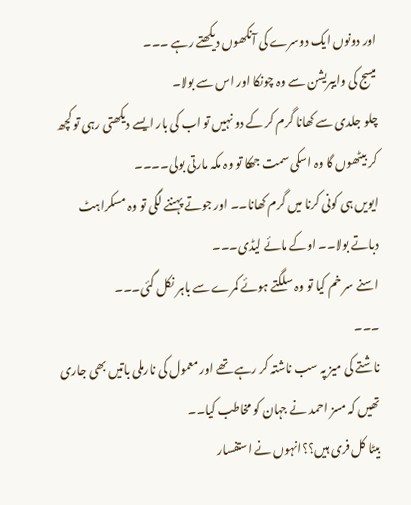اور دونوں ایک دوسرے کی آنکھوں دیکھتے رہے ۔۔۔
میسج کی وایبریشن سے وہ چونکا اور اس سے بولا۔
چلو جلدی سے کھانا گرم کر کے دو نہیں تو اب کی بار ایسے دیکھتی رہی تو کچھ کر بیٹھوں گا وہ اسکی سمت جھکا تو وہ مکہ مارتی بولی۔۔۔۔
ایویں ہی کونی کرنا میں گرم کھانا۔۔ اور جوتے پہننے لگی تو وہ مسکراہٹ دباتے بولا۔۔ اوکے مائے لیڈی۔۔۔
اسنے سر خم کیا تو وہ سلگتے ہوئے کمرے سے باہر نکل گئی۔۔۔
۔۔۔
ناشتے کی میز پہ سب ناشتہ کر رہے تھے اور معمول کی نارملی باتیں بھی جاری تھیں کہ مسز احمد نے جہان کو مخاطب کیا۔۔
بیٹا کل فری ہیں؟؟انہوں نے استفسار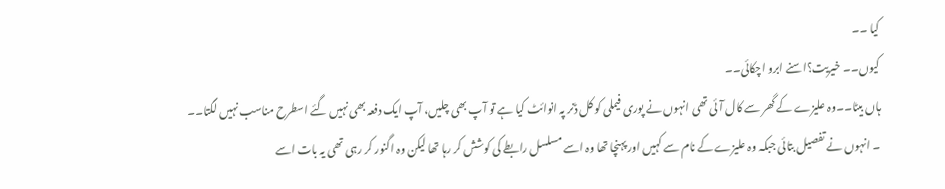کیا ۔۔
کیوں۔۔ خیریت؟اسنے ابرو اچکائی۔۔
ہاں بیٹا۔۔وہ علیزے کے گھر سے کال آئی تھی انہوں نے پوری فیملی کو کل ڈنر پہ انوائٹ کیا ہے تو آپ بھی چلیں، آپ ایک دفعہ بھی نہیں گئے اسطرح مناسب نہیں لگتا۔۔
۔ انہوں نے تفصیل بتائی جبکہ وہ علیزے کے نام سے کہیں اور پہنچا تھا وہ اسے مسلسل رابطے کی کوشش کر رہا تھا لیکن وہ اگنور کر رہی تھی یہ بات اسے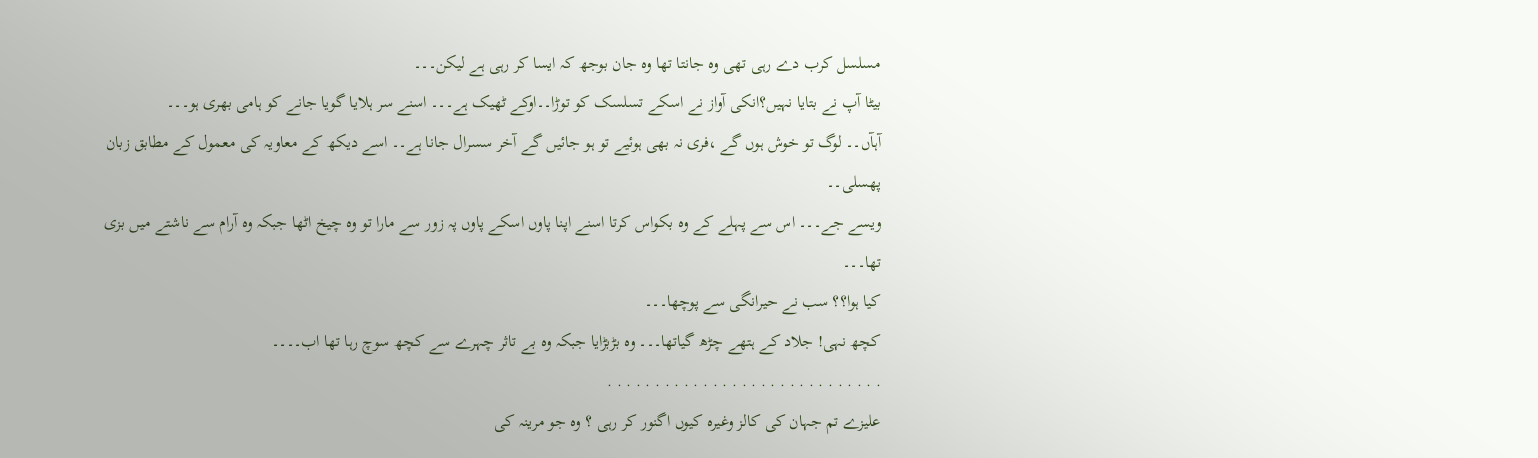مسلسل کرب دے رہی تھی وہ جانتا تھا وہ جان بوجھ کہ ایسا کر رہی ہے لیکن۔۔۔
بیٹا آپ نے بتایا نہیں؟انکی آواز نے اسکے تسلسک کو توڑا۔۔اوکے ٹھیک ہے۔۔۔ اسنے سر ہلایا گویا جانے کو ہامی بھری ہو۔۔۔
آہآں۔۔ لوگ تو خوش ہوں گے ،فری نہ بھی ہوئیے تو ہو جائیں گے آخر سسرال جانا ہے۔۔ اسے دیکھ کے معاویہ کی معمول کے مطابق زبان پھسلی۔۔
ویسے جے۔۔۔ اس سے پہلے کے وہ بکواس کرتا اسنے اپنا پاوں اسکے پاوں پہ زور سے مارا تو وہ چیخ اٹھا جبکہ وہ آرام سے ناشتے میں بزی تھا۔۔۔
کیا ہوا؟؟ سب نے حیرانگی سے پوچھا۔۔۔
کچھ نہی! جلاد کے ہتھے چڑھ گیاتھا۔۔۔ وہ بڑبڑایا جبکہ وہ بے تاثر چہرے سے کچھ سوچ رہا تھا اب۔۔۔۔
. . . . . . . . . . . . . . . . . . . . . . . . . . . . .
علیزے تم جہان کی کالز وغیرہ کیوں اگنور کر رہی ؟ وہ جو مرینہ کی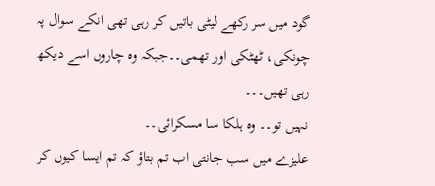گود میں سر رکھے لیٹی باتیں کر رہی تھی انکے سوال پہ چونکی، ٹھٹکی اور تھمی۔۔جبکہ وہ چاروں اسے دیکھ رہی تھیں۔۔۔
نہیں تو۔۔ وہ ہلکا سا مسکرائی۔۔
علیزے میں سب جانتی اب تم بتاؤ کہ تم ایسا کیوں کر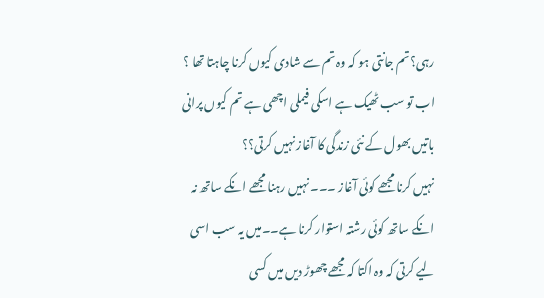رہی؟تم جانتی ہو کہ وہ تم سے شادی کیوں کرنا چاہتا تھا ؟ اب تو سب ٹھیک ہے اسکی فیملی اچھی ہے تم کیوں پرانی باتیں بھول کے نئی زندگی کا آغاز نہیں کرتی؟؟
نہیں کرنا مجھے کوئی آغاز ۔۔۔ نہیں رہنا مجھے انکے ساتھ نہ انکے ساتھ کوئی رشتہ استوار کرنا ہے۔۔میں یہ سب اسی لیے کرتی کہ وہ اکتا کہ مجھے چھوڑ دیں میں کسی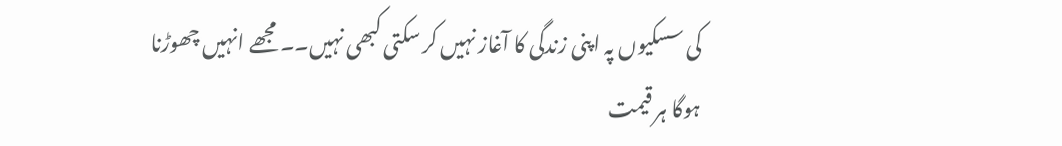کی سسکیوں پہ اپنی زندگی کا آغاز نہیں کر سکتی کبھی نہیں۔۔ مجھے انہیں چھوڑنا ہوگا ہر قیمت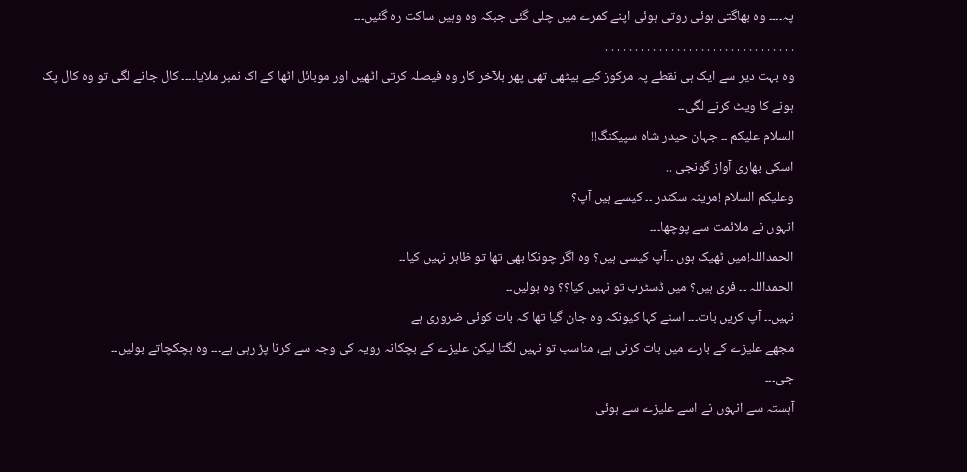پہ۔۔۔۔ وہ بھاگتی ہوئی روتی ہوئی اپنے کمرے میں چلی گئی جبکہ وہ وہیں ساکت رہ گئیں۔۔۔
. . . . . . . . . . . . . . . . . . . . . . . . . . . . . . . .
وہ بہت دیر سے ایک ہی نقطے پہ مرکوز کیے بیٹھی تھی پھر بلآخر کار وہ فیصلہ کرتی اٹھیں اور موبائل اٹھا کے اک نمبر ملایا۔۔۔۔ کال جانے لگی تو وہ کال پک ہونے کا ویٹ کرنے لگی۔۔
السلام علیکم ۔۔ جہان حیدر شاہ سپیکنگ!!
اسکی بھاری آواز گونجی ..
وعلیکم السلام !مرینہ سکندر ۔۔ کیسے ہیں آپ؟
انہوں نے ملائمت سے پوچھا۔۔۔
الحمداللہ!میں ٹھیک ہوں ۔۔آپ کیسی ہیں؟ وہ اگر چونکا بھی تھا تو ظاہر نہیں کیا۔۔
الحمداللہ ۔۔ فری ہیں؟ میں ڈسٹرب تو نہیں کیا؟؟ وہ بولیں۔۔
نہیں۔۔ آپ کریں بات۔۔۔ اسنے کہا کیونکہ وہ جان گیا تھا کہ بات کوئی ضروری ہے
مجھے علیزے کے بارے میں بات کرنی ہے، مناسب تو نہیں لگتا لیکن علیزے کے بچکانہ رویہ کی وجہ سے کرنا پڑ رہی ہے۔۔۔ وہ ہچکچاتے بولیں۔۔
جی۔۔۔
آہستہ سے انہوں نے اسے علیزے سے ہوئی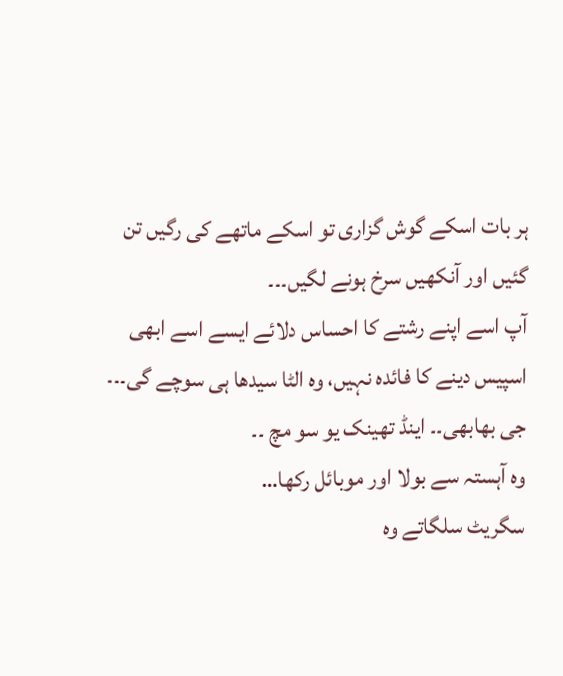ہر بات اسکے گوش گزاری تو اسکے ماتھے کی رگیں تن گئیں اور آنکھیں سرخ ہونے لگیں۔۔۔
آپ اسے اپنے رشتے کا احساس دلائے ایسے اسے ابھی اسپیس دینے کا فائدہ نہیں، وہ الٹا سیدھا ہی سوچے گی۔۔۔
جی بھابھی۔۔ اینڈ تھینک یو سو مچ ۔۔
وہ آہستہ سے بولا اور موبائل رکھا…
سگریٹ سلگاتے وہ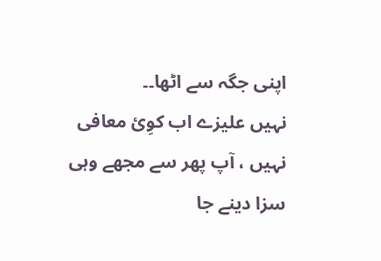اپنی جگہ سے اٹھا۔۔
نہیں علیزے اب کوِئ معافی نہیں ، آپ پھر سے مجھے وہی سزا دینے جا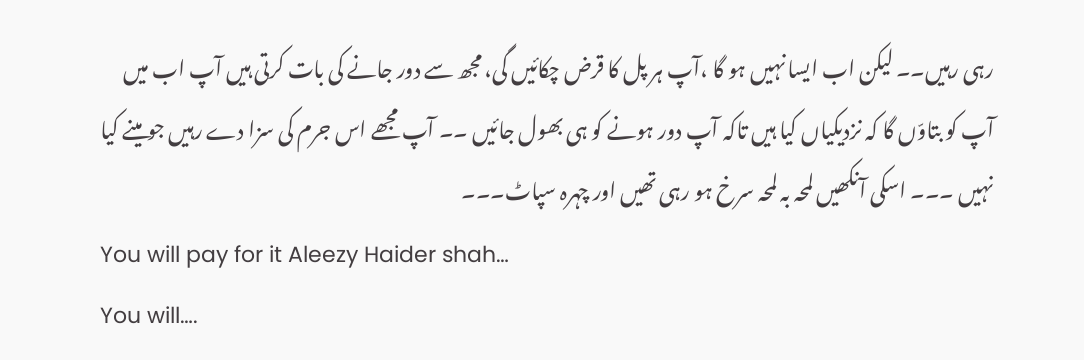رہی رہیں۔۔ لیکن اب ایسا نہیں ہو گا ،آپ ہر پل کا قرض چکائیں گی، مجھ سے دور جانے کی بات کرتی ہیں آپ اب میں آپ کو بتاوّں گا کہ نزدیکیاں کیا ہیں تاکہ آپ دور ہونے کو ہی بھول جائیں ۔۔ آپ مجھے اس جرم کی سزا دے رہیں جو مینے کیا نہیں ۔۔۔ اسکی آنکھیں لمحہ بہ لمحہ سرخ ہو رہی تھیں اور چہرہ سپاٹ۔۔۔
You will pay for it Aleezy Haider shah…
You will….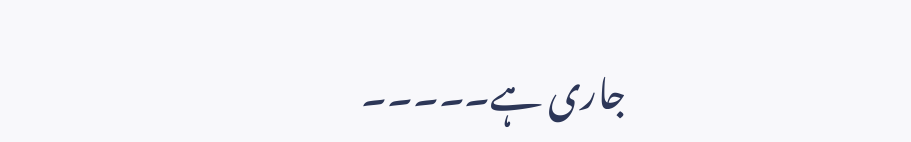جاری ہے۔۔۔۔۔